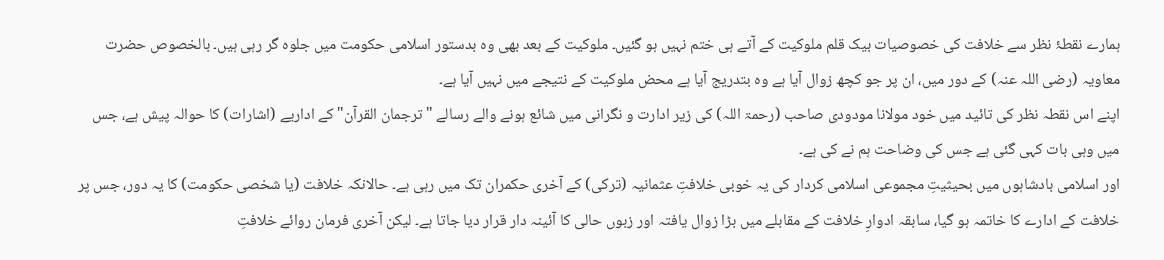ہمارے نقطۂ نظر سے خلافت کی خصوصیات بیک قلم ملوکیت کے آتے ہی ختم نہیں ہو گئیں۔ ملوکیت کے بعد بھی وہ بدستور اسلامی حکومت میں جلوہ گر رہی ہیں۔ بالخصوص حضرت معاویہ (رضی اللہ عنہ) کے دور میں، ان پر جو کچھ زوال آیا ہے وہ بتدریج آیا ہے محض ملوکیت کے نتیجے میں نہیں آیا ہے۔
اپنے اس نقطہ نظر کی تائید میں خود مولانا مودودی صاحب (رحمۃ اللہ) کی زیر ادارت و نگرانی میں شائع ہونے والے رسالے "ترجمان القرآن" کے اداریے (اشارات) کا حوالہ پیش ہے، جس میں وہی بات کہی گئی ہے جس کی وضاحت ہم نے کی ہے۔
اور اسلامی بادشاہوں میں بحیثیتِ مجموعی اسلامی کردار کی یہ خوبی خلافتِ عثمانیہ (ترکی) کے آخری حکمران تک میں رہی ہے۔ حالانکہ خلافت (یا شخصی حکومت) کا یہ دور، جس پر خلافت کے ادارے کا خاتمہ ہو گیا، سابقہ ادوارِ خلافت کے مقابلے میں بڑا زوال یافتہ اور زبوں حالی کا آئینہ دار قرار دیا جاتا ہے۔ لیکن آخری فرمان روائے خلافتِ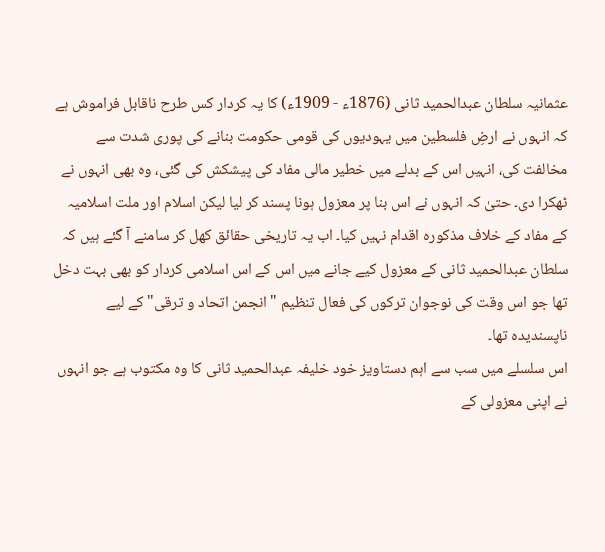عثمانیہ سلطان عبدالحمید ثانی (1876ء - 1909ء) کا یہ کردار کس طرح ناقابل فراموش ہے کہ انہوں نے ارضِ فلسطین میں یہودیوں کی قومی حکومت بنانے کی پوری شدت سے مخالفت کی، انہیں اس کے بدلے میں خطیر مالی مفاد کی پیشکش کی گئی، وہ بھی انہوں نے ٹھکرا دی۔ حتیٰ کہ انہوں نے اس بنا پر معزول ہونا پسند کر لیا لیکن اسلام اور ملت اسلامیہ کے مفاد کے خلاف مذکورہ اقدام نہیں کیا۔ اب یہ تاریخی حقائق کھل کر سامنے آ گئے ہیں کہ سلطان عبدالحمید ثانی کے معزول کیے جانے میں اس کے اس اسلامی کردار کو بھی بہت دخل تھا جو اس وقت کی نوجوان ترکوں کی فعال تنظیم "انجمن اتحاد و ترقی" کے لیے ناپسندیدہ تھا۔
اس سلسلے میں سب سے اہم دستاویز خود خلیفہ عبدالحمید ثانی کا وہ مکتوب ہے جو انہوں نے اپنی معزولی کے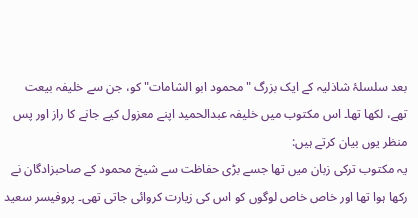بعد سلسلۂ شاذلیہ کے ایک بزرگ "محمود ابو الشامات" کو، جن سے خلیفہ بیعت تھے، لکھا تھا۔ اس مکتوب میں خلیفہ عبدالحمید اپنے معزول کیے جانے کا راز اور پس منظر یوں بیان کرتے ہیں:
یہ مکتوب ترکی زبان میں تھا جسے بڑی حفاظت سے شیخ محمود کے صاحبزادگان نے رکھا ہوا تھا اور خاص خاص لوگوں کو اس کی زیارت کروائی جاتی تھی۔ پروفیسر سعید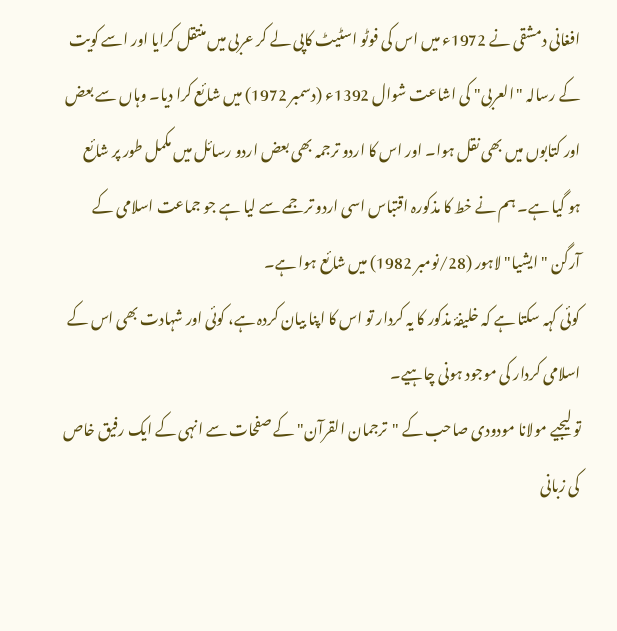افغانی دمشقی نے 1972ء میں اس کی فوٹو اسٹیٹ کاپی لے کر عربی میں منتقل کرایا اور اسے کویت کے رسالہ "العربی" کی اشاعت شوال 1392ء (دسمبر 1972) میں شائع کرا دیا۔ وہاں سے بعض اور کتابوں میں بھی نقل ہوا۔ اور اس کا اردو ترجمہ بھی بعض اردو رسائل میں مکمل طور پر شائع ہو گیا ہے۔ ہم نے خط کا مذکورہ اقتباس اسی اردو ترجمے سے لیا ہے جو جماعت اسلامی کے آرگن "ایشیا" لاہور (28/نومبر 1982) میں شائع ہوا ہے۔
کوئی کہہ سکتا ہے کہ خلیفۂ مذکور کا یہ کردار تو اس کا اپنا بیان کردہ ہے، کوئی اور شہادت بھی اس کے اسلامی کردار کی موجود ہونی چاہیے۔
تو لیجیے مولانا مودودی صاحب کے "ترجمان القرآن" کے صفحات سے انہی کے ایک رفیق خاص کی زبانی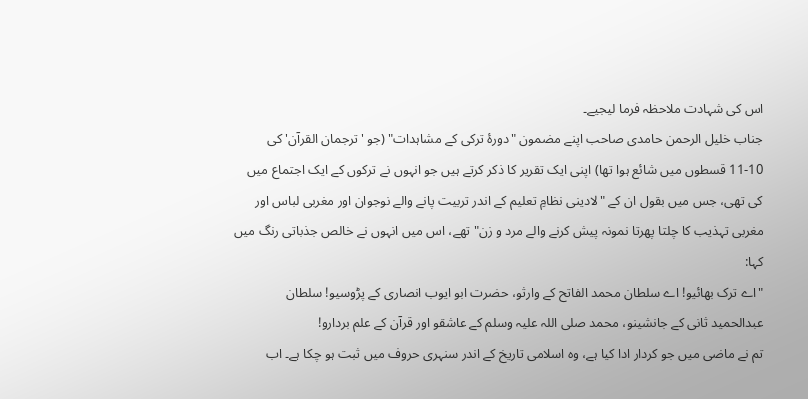اس کی شہادت ملاحظہ فرما لیجیے۔
جناب خلیل الرحمن حامدی صاحب اپنے مضمون "دورۂ ترکی کے مشاہدات" (جو 'ترجمان القرآن' کی 10-11 قسطوں میں شائع ہوا تھا) اپنی ایک تقریر کا ذکر کرتے ہیں جو انہوں نے ترکوں کے ایک اجتماع میں کی تھی، جس میں بقول ان کے "لادینی نظامِ تعلیم کے اندر تربیت پانے والے نوجوان اور مغربی لباس اور مغربی تہذیب کا چلتا پھرتا نمونہ پیش کرنے والے مرد و زن" تھے، اس میں انہوں نے خالص جذباتی رنگ میں کہا:
"اے ترک بھائیو! اے سلطان محمد الفاتح کے وارثو، حضرت ابو ایوب انصاری کے پڑوسیو! سلطان عبدالحمید ثانی کے جانشینو، محمد صلی اللہ علیہ وسلم کے عاشقو اور قرآن کے علم بردارو!
تم نے ماضی میں جو کردار ادا کیا ہے، وہ اسلامی تاریخ کے اندر سنہری حروف میں ثبت ہو چکا ہے۔ اب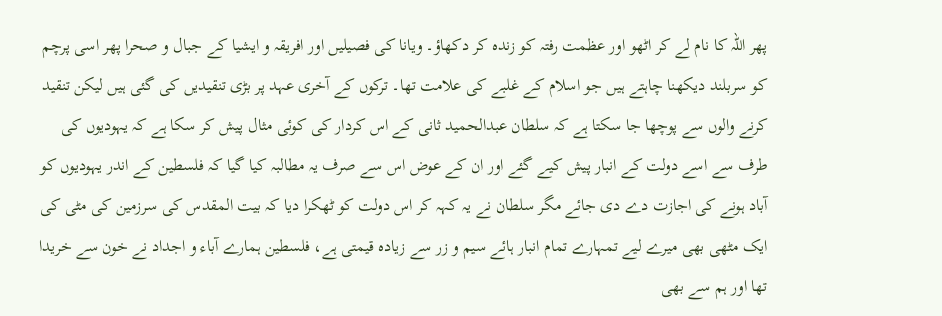پھر اللہ کا نام لے کر اٹھو اور عظمت رفتہ کو زندہ کر دکھاؤ۔ ویانا کی فصیلیں اور افریقہ و ایشیا کے جبال و صحرا پھر اسی پرچم کو سربلند دیکھنا چاہتے ہیں جو اسلام کے غلبے کی علامت تھا۔ ترکوں کے آخری عہد پر بڑی تنقیدیں کی گئی ہیں لیکن تنقید کرنے والوں سے پوچھا جا سکتا ہے کہ سلطان عبدالحمید ثانی کے اس کردار کی کوئی مثال پیش کر سکا ہے کہ یہودیوں کی طرف سے اسے دولت کے انبار پیش کیے گئے اور ان کے عوض اس سے صرف یہ مطالبہ کیا گیا کہ فلسطین کے اندر یہودیوں کو آباد ہونے کی اجازت دے دی جائے مگر سلطان نے یہ کہہ کر اس دولت کو ٹھکرا دیا کہ بیت المقدس کی سرزمین کی مٹی کی ایک مٹھی بھی میرے لیے تمہارے تمام انبار ہائے سیم و زر سے زیادہ قیمتی ہے، فلسطین ہمارے آباء و اجداد نے خون سے خریدا تھا اور ہم سے بھی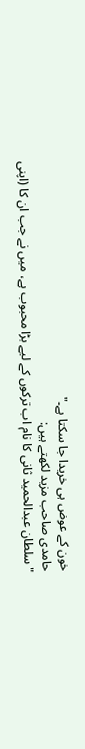خون کے عوض ہی خریدا جا سکتا ہے۔"
حامدی صاحب مزید لکھتے ہیں:
"سلطان عبدالحمید ثانی کا نام اب ترکوں کے لیے بڑا محبوب ہے، میں نے جب ان کا (اپنی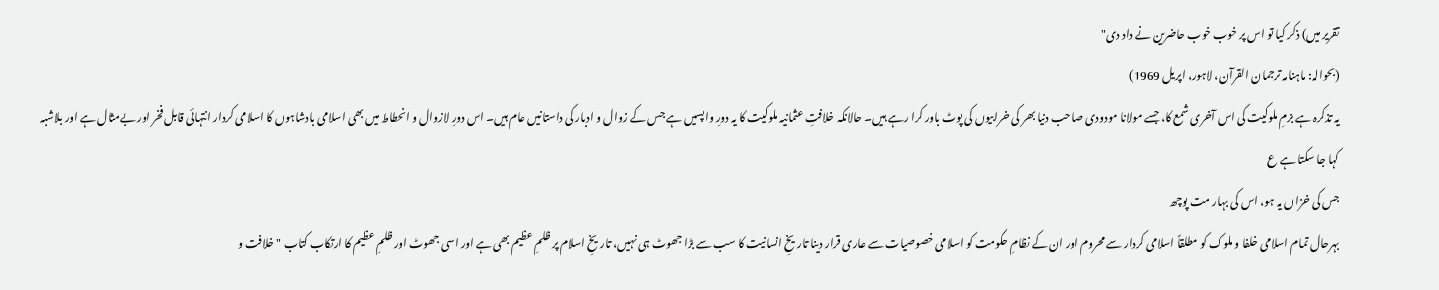تقریر میں) ذکر کیا تو اس پر خوب خوب حاضرین نے داد دی"
(بحوالہ: ماہنامہ ترجمان القرآن، لاہور، اپریل 1969)
یہ تذکرہ ہے بزمِ ملوکیت کی اس آخری شمع کا، جسے مولانا مودودی صاحب دنیا بھر کی خرابیوں کی پوٹ باور کرا رہے ہیں۔ حالانکہ خلافتِ عثمانیہ ملوکیت کا یہ دورِ واپسیں ہے جس کے زوال و ادبار کی داستانیں عام ہیں۔ اس دورِ لازوال و انحطاط میں بھی اسلامی بادشاہوں کا اسلامی کردار انتہائی قابل فخر اور بےمثال ہے اور بلاشبہ کہا جا سکتا ہے ع
جس کی خزاں یہ ہو، اس کی بہار مت پوچھ
بہرحال تمام اسلامی خلفا و ملوک کو مطلقاً اسلامی کردار سے محروم اور ان کے نظامِ حکومت کو اسلامی خصوصیات سے عاری قرار دینا تاریخِ انسانیت کا سب سے بڑا جھوٹ ہی نہیں، تاریخِ اسلام پر ظلمِ عظیم بھی ہے اور اسی جھوٹ اور ظلمِ عظیم کا ارتکاب کتاب "خلافت و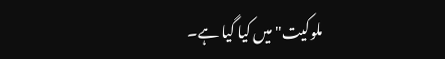ملوکیت" میں کیا گیا ہے۔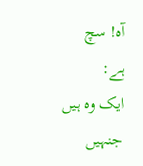آہ! سچ ہے:
ایک وہ ہیں جنہیں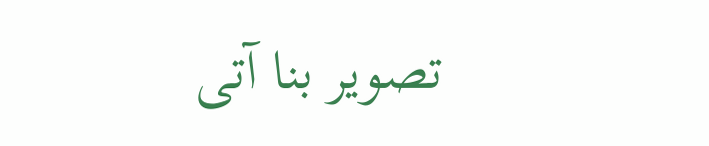تصویر بنا آتی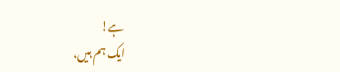ہے!
ایک ہم ہیں،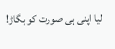لیا اپنی ہی صورت کو بگاڑ!